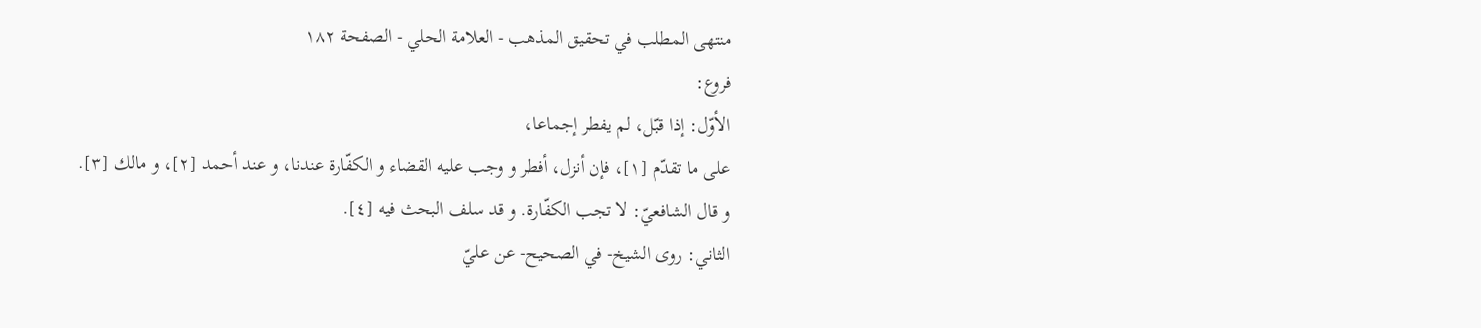منتهى المطلب في تحقيق المذهب - العلامة الحلي - الصفحة ١٨٢
فروع:
الأوّل: إذا قبّل، لم يفطر إجماعا،
على ما تقدّم [١]، فإن أنزل، أفطر و وجب عليه القضاء و الكفّارة عندنا، و عند أحمد [٢]، و مالك [٣].
و قال الشافعيّ: لا تجب الكفّارة. و قد سلف البحث فيه [٤].
الثاني: روى الشيخ- في الصحيح- عن عليّ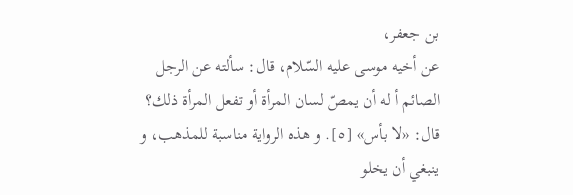بن جعفر،
عن أخيه موسى عليه السّلام، قال: سألته عن الرجل الصائم أ له أن يمصّ لسان المرأة أو تفعل المرأة ذلك؟ قال: «لا بأس» [٥]. و هذه الرواية مناسبة للمذهب، و ينبغي أن يخلو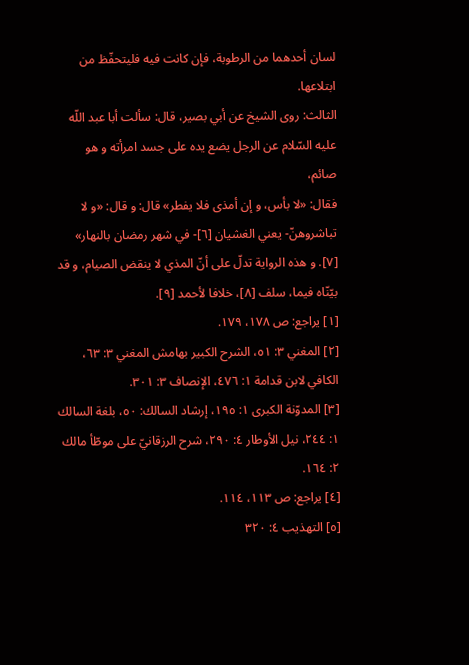لسان أحدهما من الرطوبة، فإن كانت فيه فليتحفّظ من ابتلاعها.
الثالث: روى الشيخ عن أبي بصير، قال: سألت أبا عبد اللّه عليه السّلام عن الرجل يضع يده على جسد امرأته و هو صائم،
فقال: «لا بأس، و إن أمذى فلا يفطر» قال: و قال: «و لا تباشروهنّ- يعني الغشيان [٦]- في شهر رمضان بالنهار» [٧]. و هذه الرواية تدلّ على أنّ المذي لا ينقض الصيام، و قد بيّنّاه فيما، سلف [٨]، خلافا لأحمد [٩].
[١] يراجع: ص ١٧٨، ١٧٩.
[٢] المغني ٣: ٥١، الشرح الكبير بهامش المغني ٣: ٦٣، الكافي لابن قدامة ١: ٤٧٦، الإنصاف ٣: ٣٠١.
[٣] المدوّنة الكبرى ١: ١٩٥، إرشاد السالك: ٥٠، بلغة السالك ١: ٢٤٤، نيل الأوطار ٤: ٢٩٠، شرح الرزقانيّ على موطّأ مالك ٢: ١٦٤.
[٤] يراجع: ص ١١٣، ١١٤.
[٥] التهذيب ٤: ٣٢٠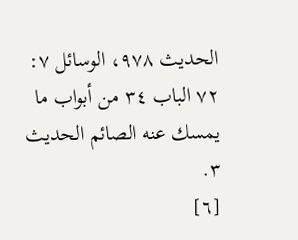الحديث ٩٧٨، الوسائل ٧: ٧٢ الباب ٣٤ من أبواب ما يمسك عنه الصائم الحديث ٣.
[٦]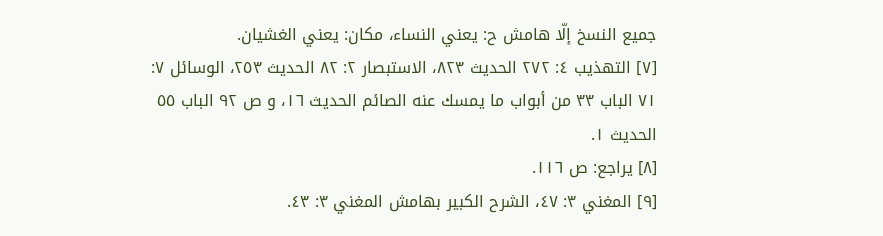جميع النسخ إلّا هامش ح: يعني النساء، مكان: يعني الغشيان.
[٧] التهذيب ٤: ٢٧٢ الحديث ٨٢٣، الاستبصار ٢: ٨٢ الحديث ٢٥٣، الوسائل ٧: ٧١ الباب ٣٣ من أبواب ما يمسك عنه الصائم الحديث ١٦، و ص ٩٢ الباب ٥٥ الحديث ١.
[٨] يراجع: ص ١١٦.
[٩] المغني ٣: ٤٧، الشرح الكبير بهامش المغني ٣: ٤٣.